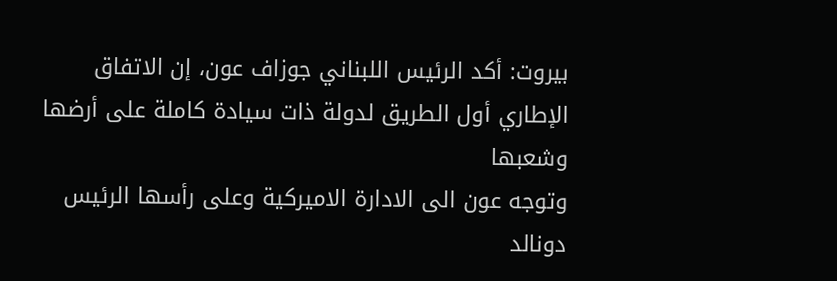بيروت: أكد الرئيس اللبناني جوزاف عون، إن الاتفاق الإطاري أول الطريق لدولة ذات سيادة كاملة على أرضها وشعبها
وتوجه عون الى الادارة الاميركية وعلى رأسها الرئيس دونالد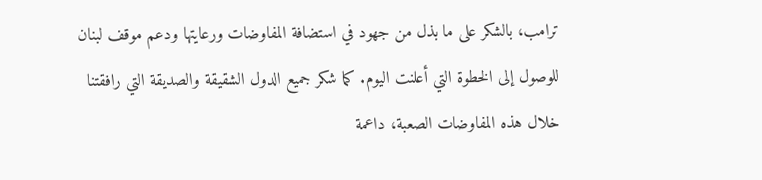ترامب، بالشكر على ما بذل من جهود في استضافة المفاوضات ورعايتها ودعم موقف لبنان للوصول إلى الخطوة التي أعلنت اليوم. كما شكر جميع الدول الشقيقة والصديقة التي رافقتنا خلال هذه المفاوضات الصعبة، داعمة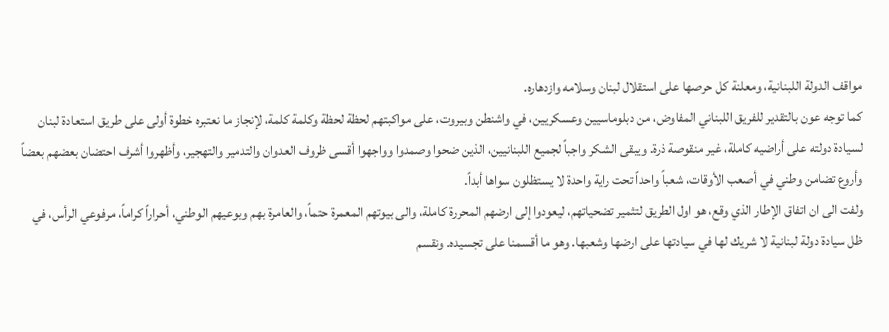مواقف الدولة اللبنانية، ومعلنة كل حرصها على استقلال لبنان وسلامه وازدهاره.
كما توجه عون بالتقدير للفريق اللبناني المفاوض، من دبلوماسيين وعسكريين، في واشنطن وبيروت، على مواكبتهم لحظة لحظة وكلمة كلمة، لإنجاز ما نعتبره خطوة أولى على طريق استعادة لبنان لسيادة دولته على أراضيه كاملة، غير منقوصة ذرة. ويبقى الشكر واجباً لجميع اللبنانيين، الذين ضحوا وصمدوا وواجهوا أقسى ظروف العدوان والتدمير والتهجير، وأظهروا أشرف احتضان بعضهم بعضاً وأروع تضامن وطني في أصعب الأوقات، شعباً واحداً تحت راية واحدة لا يستظلون سواها أبداً.
ولفت الى ان اتفاق الإطار الذي وقع، هو اول الطريق لتثمير تضحياتهم، ليعودوا إلى ارضهم المحررة كاملة، والى بيوتهم المعمرة حتماً، والعامرة بهم وبوعيهم الوطني، أحراراً كراماً، مرفوعي الرأس، في ظل سيادة دولة لبنانية لا شريك لها في سيادتها على ارضها وشعبها. وهو ما أقسمنا على تجسيده. ونقسم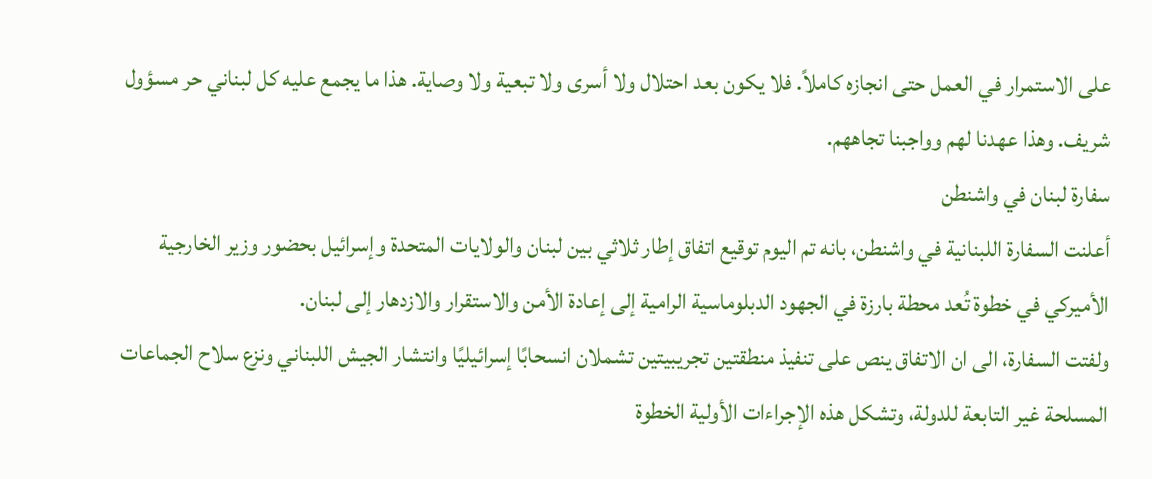على الاستمرار في العمل حتى انجازه كاملاً. فلا يكون بعد احتلال ولا أسرى ولا تبعية ولا وصاية. هذا ما يجمع عليه كل لبناني حر مسؤول شريف. وهذا عهدنا لهم وواجبنا تجاههم.
سفارة لبنان في واشنطن
أعلنت السفارة اللبنانية في واشنطن، بانه تم اليوم توقيع اتفاق إطار ثلاثي بين لبنان والولايات المتحدة وإسرائيل بحضور وزير الخارجية الأميركي في خطوة تُعد محطة بارزة في الجهود الدبلوماسية الرامية إلى إعادة الأمن والاستقرار والازدهار إلى لبنان.
ولفتت السفارة، الى ان الاتفاق ينص على تنفيذ منطقتين تجريبيتين تشملان انسحابًا إسرائيليًا وانتشار الجيش اللبناني ونزع سلاح الجماعات المسلحة غير التابعة للدولة، وتشكل هذه الإجراءات الأولية الخطوة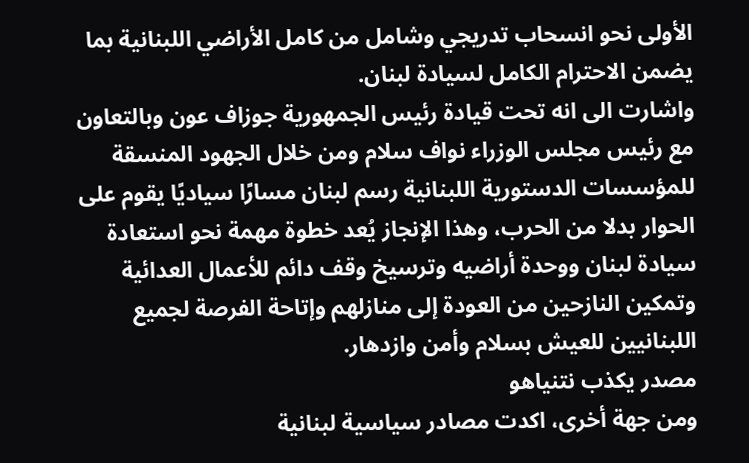الأولى نحو انسحاب تدريجي وشامل من كامل الأراضي اللبنانية بما يضمن الاحترام الكامل لسيادة لبنان.
واشارت الى انه تحت قيادة رئيس الجمهورية جوزاف عون وبالتعاون مع رئيس مجلس الوزراء نواف سلام ومن خلال الجهود المنسقة للمؤسسات الدستورية اللبنانية رسم لبنان مسارًا سياديًا يقوم على الحوار بدلا من الحرب، وهذا الإنجاز يُعد خطوة مهمة نحو استعادة سيادة لبنان ووحدة أراضيه وترسيخ وقف دائم للأعمال العدائية وتمكين النازحين من العودة إلى منازلهم وإتاحة الفرصة لجميع اللبنانيين للعيش بسلام وأمن وازدهار.
مصدر يكذب نتنياهو
ومن جهة أخرى، اكدت مصادر سياسية لبنانية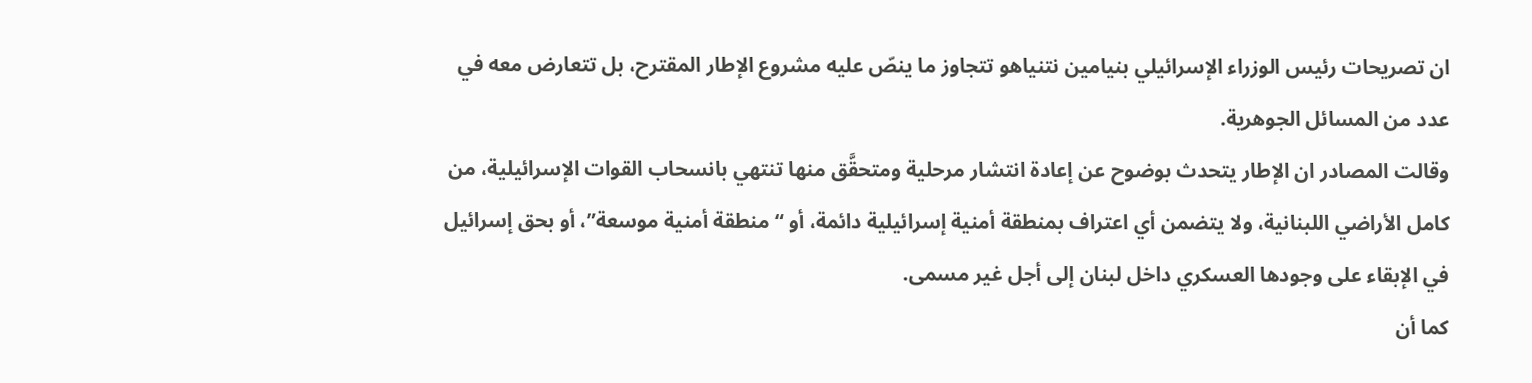ان تصريحات رئيس الوزراء الإسرائيلي بنيامين نتنياهو تتجاوز ما ينصّ عليه مشروع الإطار المقترح، بل تتعارض معه في عدد من المسائل الجوهرية.
وقالت المصادر ان الإطار يتحدث بوضوح عن إعادة انتشار مرحلية ومتحقَّق منها تنتهي بانسحاب القوات الإسرائيلية، من كامل الأراضي اللبنانية، ولا يتضمن أي اعتراف بمنطقة أمنية إسرائيلية دائمة، أو “منطقة أمنية موسعة”، أو بحق إسرائيل في الإبقاء على وجودها العسكري داخل لبنان إلى أجل غير مسمى.
كما أن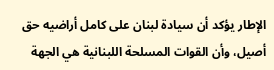الإطار يؤكد أن سيادة لبنان على كامل أراضيه حق أصيل، وأن القوات المسلحة اللبنانية هي الجهة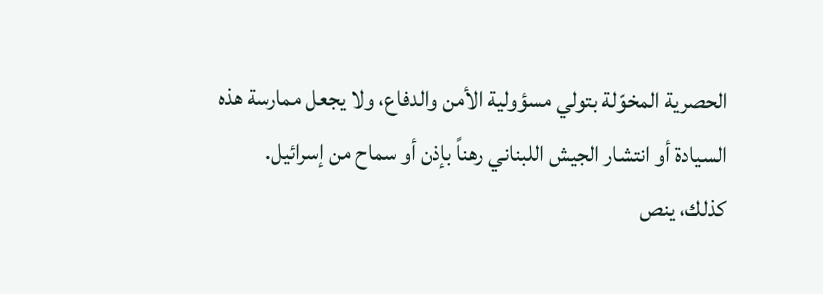الحصرية المخوّلة بتولي مسؤولية الأمن والدفاع، ولا يجعل ممارسة هذه السيادة أو انتشار الجيش اللبناني رهناً بإذن أو سماح من إسرائيل.
كذلك، ينص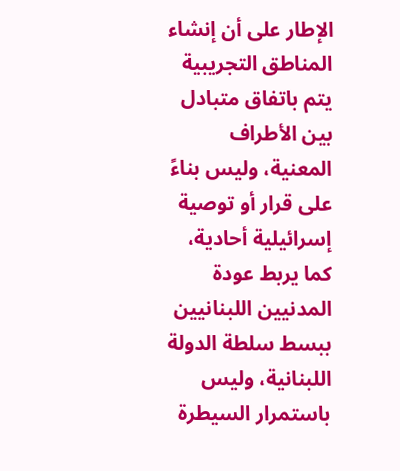الإطار على أن إنشاء المناطق التجريبية يتم باتفاق متبادل بين الأطراف المعنية، وليس بناءً على قرار أو توصية إسرائيلية أحادية، كما يربط عودة المدنيين اللبنانيين ببسط سلطة الدولة اللبنانية، وليس باستمرار السيطرة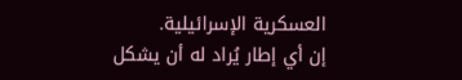العسكرية الإسرائيلية.
إن أي إطار يُراد له أن يشكل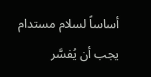أساساً لسلام مستدام يجب أن يُفسَّر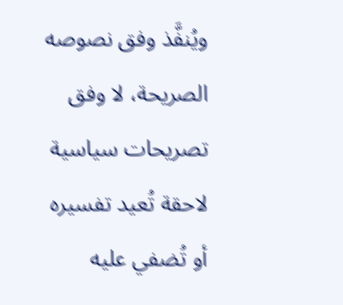ويُنفَّذ وفق نصوصه الصريحة، لا وفق تصريحات سياسية لاحقة تُعيد تفسيره أو تُضفي عليه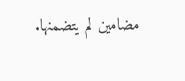مضامين لم يتضمنها.